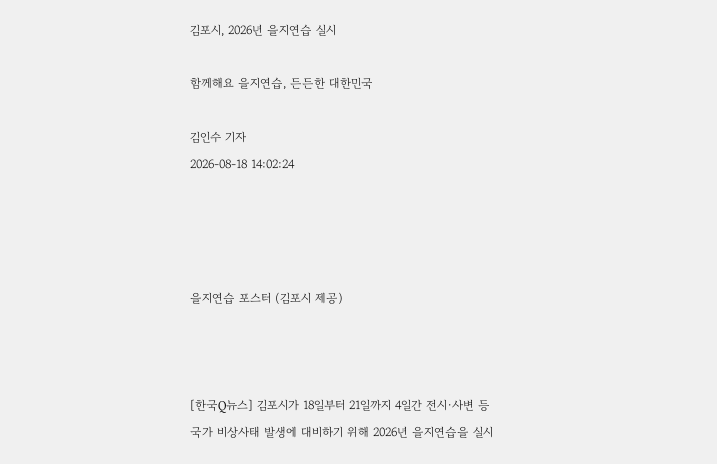김포시, 2026년 을지연습 실시

함께해요 을지연습, 든든한 대한민국

김인수 기자
2026-08-18 14:02:24




을지연습 포스터 (김포시 제공)



[한국Q뉴스] 김포시가 18일부터 21일까지 4일간 전시·사변 등 국가 비상사태 발생에 대비하기 위해 2026년 을지연습을 실시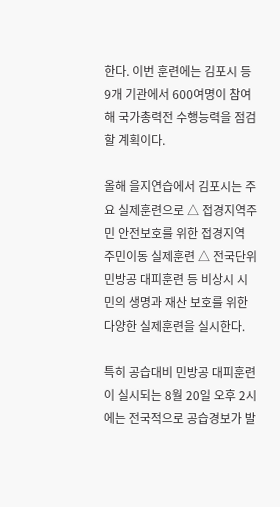한다. 이번 훈련에는 김포시 등 9개 기관에서 600여명이 참여해 국가총력전 수행능력을 점검할 계획이다.

올해 을지연습에서 김포시는 주요 실제훈련으로 △ 접경지역주민 안전보호를 위한 접경지역 주민이동 실제훈련 △ 전국단위 민방공 대피훈련 등 비상시 시민의 생명과 재산 보호를 위한 다양한 실제훈련을 실시한다.

특히 공습대비 민방공 대피훈련이 실시되는 8월 20일 오후 2시에는 전국적으로 공습경보가 발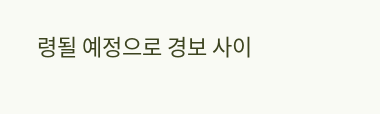령될 예정으로 경보 사이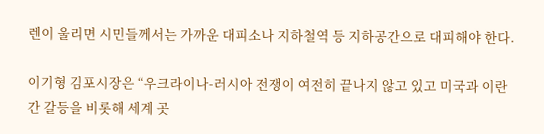렌이 울리면 시민들께서는 가까운 대피소나 지하철역 등 지하공간으로 대피해야 한다.

이기형 김포시장은 “우크라이나-러시아 전쟁이 여전히 끝나지 않고 있고 미국과 이란 간 갈등을 비롯해 세계 곳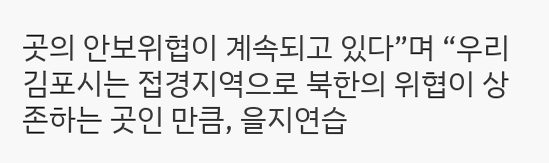곳의 안보위협이 계속되고 있다”며 “우리 김포시는 접경지역으로 북한의 위협이 상존하는 곳인 만큼, 을지연습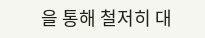을 통해 철저히 대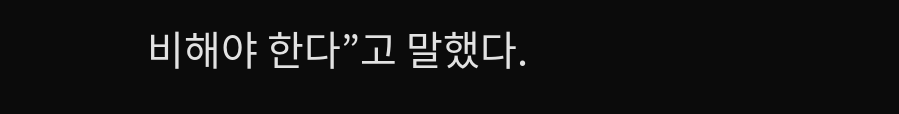비해야 한다”고 말했다.